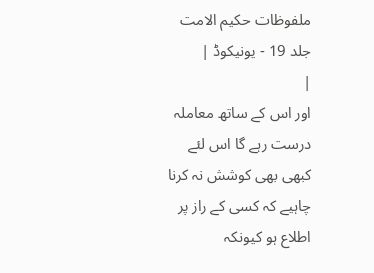ملفوظات حکیم الامت جلد 19 - یونیکوڈ |
|
اور اس کے ساتھ معاملہ درست رہے گا اس لئے کبھی بھی کوشش نہ کرنا چاہیے کہ کسی کے راز پر اطلاع ہو کیونکہ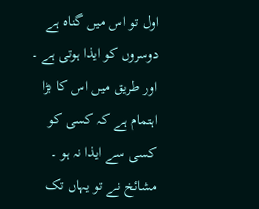اول تو اس میں گناہ ہے دوسروں کو ایذا ہوتی ہے ۔ اور طریق میں اس کا بڑا اہتمام ہے کہ کسی کو کسی سے ایذا نہ ہو ۔ مشائخ نے تو یہاں تک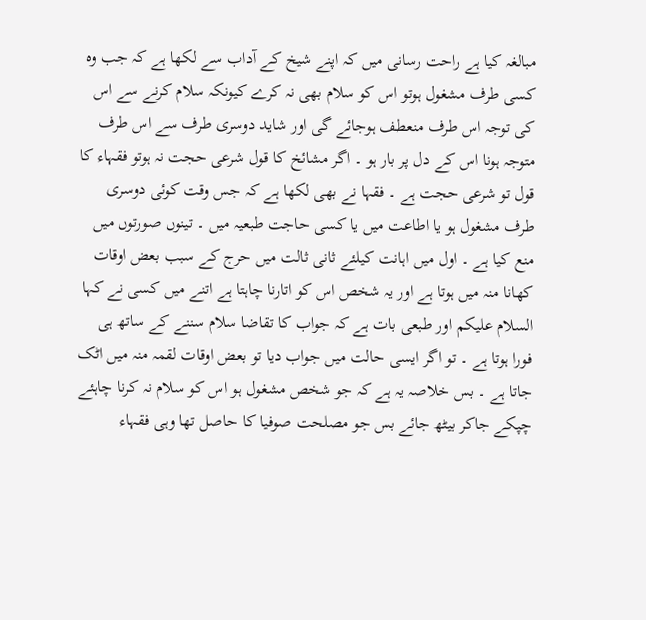مبالغہ کیا ہے راحت رسانی میں کہ اپنے شیخ کے آداب سے لکھا ہے کہ جب وہ کسی طرف مشغول ہوتو اس کو سلام بھی نہ کرے کیونکہ سلام کرنے سے اس کی توجہ اس طرف منعطف ہوجائے گی اور شاید دوسری طرف سے اس طرف متوجہ ہونا اس کے دل پر بار ہو ۔ اگر مشائخ کا قول شرعی حجت نہ ہوتو فقہاء کا قول تو شرعی حجت ہے ۔ فقہا نے بھی لکھا ہے کہ جس وقت کوئی دوسری طرف مشغول ہو یا اطاعت میں یا کسی حاجت طبعیہ میں ۔ تینوں صورتوں میں منع کیا ہے ۔ اول میں اہانت کیلئے ثانی ثالت میں حرج کے سبب بعض اوقات کھانا منہ میں ہوتا ہے اور یہ شخص اس کو اتارنا چاہتا ہے اتنے میں کسی نے کہا السلام علیکم اور طبعی بات ہے کہ جواب کا تقاضا سلام سننے کے ساتھ ہی فورا ہوتا ہے ۔ تو اگر ایسی حالت میں جواب دیا تو بعض اوقات لقمہ منہ میں اٹک جاتا ہے ۔ بس خلاصہ یہ ہے کہ جو شخص مشغول ہو اس کو سلام نہ کرنا چاہئے چپکے جاکر بیٹھ جائے بس جو مصلحت صوفیا کا حاصل تھا وہی فقہاء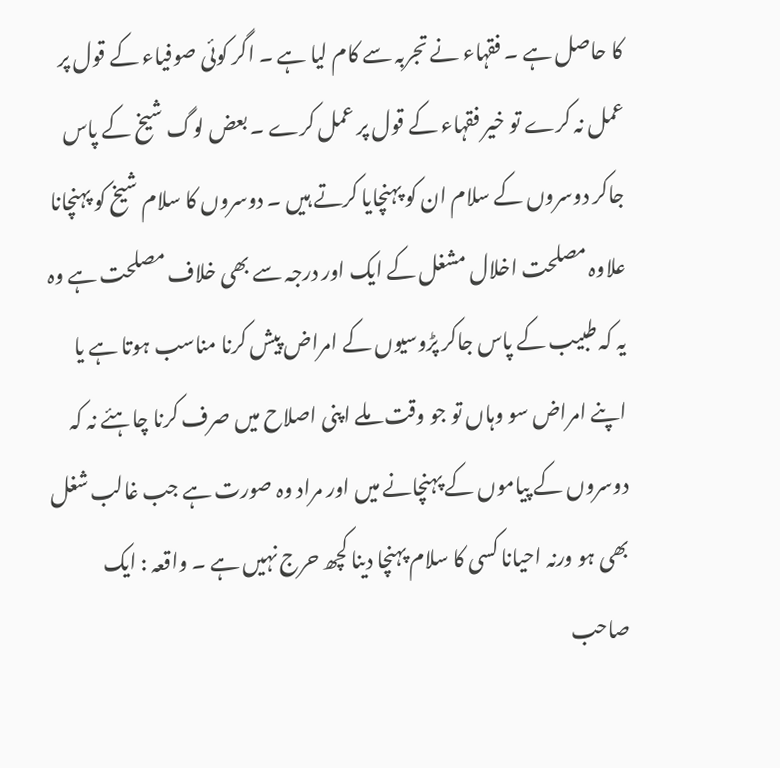کا حاصل ہے ۔ فقہاء نے تجربہ سے کام لیا ہے ۔ اگر کوئی صوفیاء کے قول پر عمل نہ کرے تو خیر فقہاء کے قول پر عمل کرے ۔ بعض لوگ شیخ کے پاس جاکر دوسروں کے سلام ان کو پہنچایا کرتے ہیں ۔ دوسروں کا سلام شیخ کو پہنچانا علاوہ مصلحت اخلال مشغل کے ایک اور درجہ سے بھی خلاف مصلحت ہے وہ یہ کہ طبیب کے پاس جاکر پڑوسیوں کے امراض پیش کرنا مناسب ہوتا ہے یا اپنے امراض سو وہاں تو جو وقت ملے اپنی اصلاح میں صرف کرنا چاہئے نہ کہ دوسروں کے پیاموں کے پہنچانے میں اور مراد وہ صورت ہے جب غالب شغل بھی ہو ورنہ احیانا کسی کا سلام پہنچا دینا کچھ حرج نہیں ہے ۔ واقعہ : ایک صاحب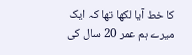کا خط آیا لکھا تھا کہ ایک میرے ہم عمر 20 سال کی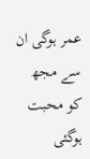عمر ہوگی ان سے مجھ کو محبت ہوگئی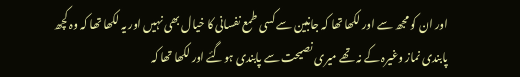اور ان کو مجھ سے اور لکھا تھا کہ جانبین سے کسی طمع نفسانی کا خیال بھی نہیں اور یہ لکھا تھا کہ وہ کچھ پابندی نماز وغیرہ کے نہ تھے میری نصیحت سے پابندی ہوگئے اور لکھا تھا کہ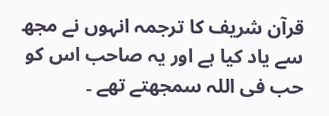قرآن شریف کا ترجمہ انہوں نے مجھ سے یاد کیا ہے اور یہ صاحب اس کو حب فی اللہ سمجھتے تھے ۔